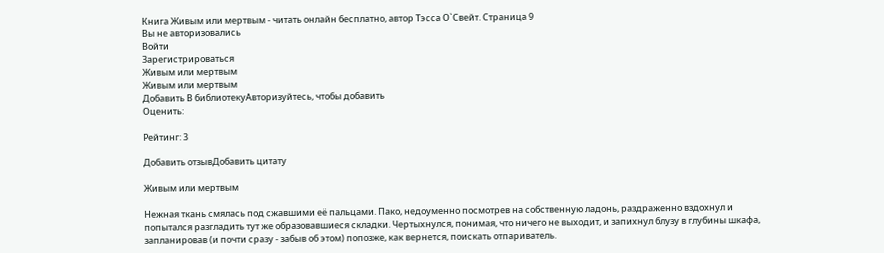Книга Живым или мертвым - читать онлайн бесплатно, автор Тэсса О`Свейт. Cтраница 9
Вы не авторизовались
Войти
Зарегистрироваться
Живым или мертвым
Живым или мертвым
Добавить В библиотекуАвторизуйтесь, чтобы добавить
Оценить:

Рейтинг: 3

Добавить отзывДобавить цитату

Живым или мертвым

Нежная ткань смялась под сжавшими её пальцами. Пако, недоуменно посмотрев на собственную ладонь, раздраженно вздохнул и попытался разгладить тут же образовавшиеся складки. Чертыхнулся, понимая, что ничего не выходит, и запихнул блузу в глубины шкафа, запланировав (и почти сразу - забыв об этом) попозже, как вернется, поискать отпариватель.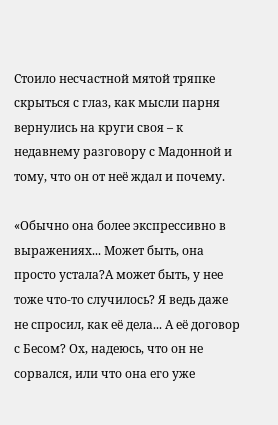Стоило несчастной мятой тряпке скрыться с глаз, как мысли парня вернулись на круги своя – к недавнему разговору с Мадонной и тому, что он от неё ждал и почему.

«Обычно она более экспрессивно в выражениях... Может быть, она просто устала?А может быть, у нее тоже что-то случилось? Я ведь даже не спросил, как её дела... А её договор с Бесом? Ох, надеюсь, что он не сорвался, или что она его уже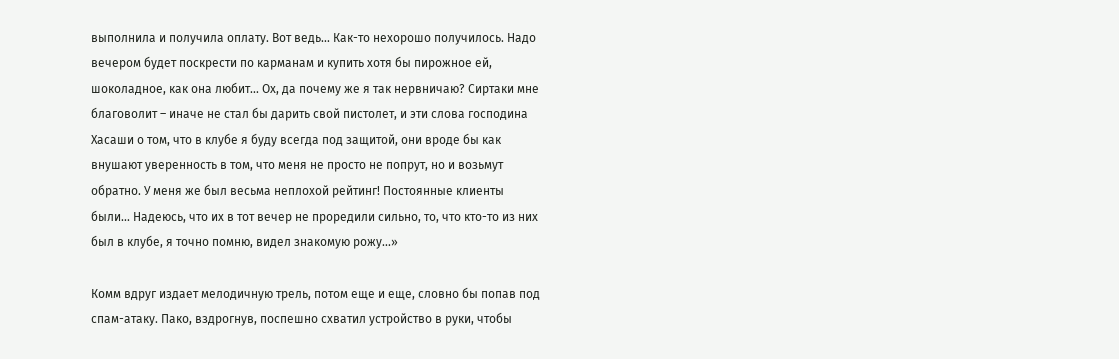выполнила и получила оплату. Вот ведь... Как-то нехорошо получилось. Надо вечером будет поскрести по карманам и купить хотя бы пирожное ей, шоколадное, как она любит... Ох, да почему же я так нервничаю? Сиртаки мне благоволит – иначе не стал бы дарить свой пистолет, и эти слова господина Хасаши о том, что в клубе я буду всегда под защитой, они вроде бы как внушают уверенность в том, что меня не просто не попрут, но и возьмут обратно. У меня же был весьма неплохой рейтинг! Постоянные клиенты были... Надеюсь, что их в тот вечер не проредили сильно, то, что кто-то из них был в клубе, я точно помню, видел знакомую рожу...»

Комм вдруг издает мелодичную трель, потом еще и еще, словно бы попав под спам-атаку. Пако, вздрогнув, поспешно схватил устройство в руки, чтобы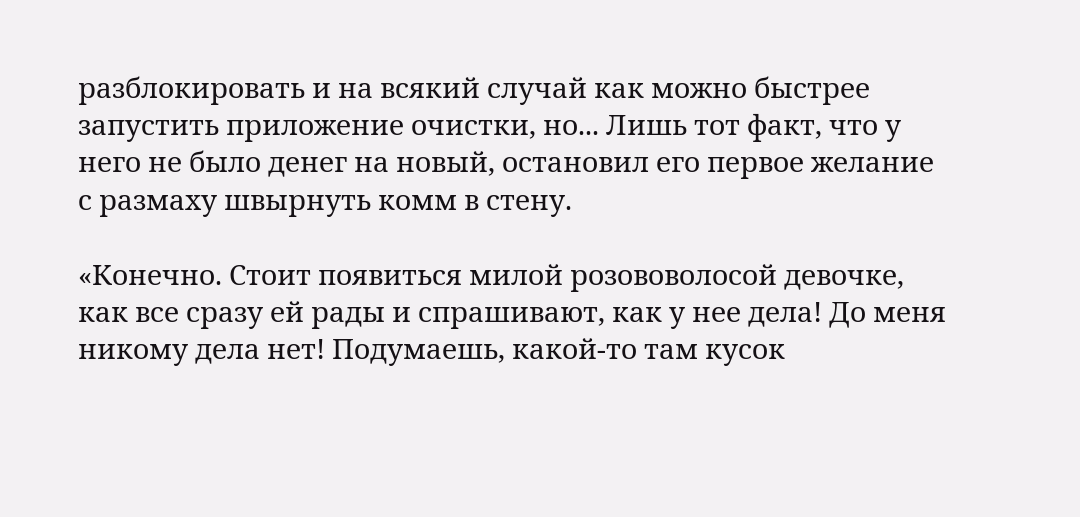разблокировать и на всякий случай как можно быстрее запустить приложение очистки, но... Лишь тот факт, что у него не было денег на новый, остановил его первое желание с размаху швырнуть комм в стену.

«Конечно. Стоит появиться милой розововолосой девочке, как все сразу ей рады и спрашивают, как у нее дела! До меня никому дела нет! Подумаешь, какой-то там кусок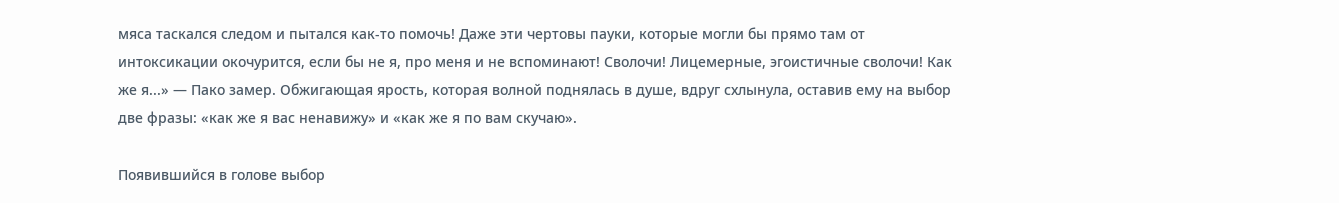мяса таскался следом и пытался как-то помочь! Даже эти чертовы пауки, которые могли бы прямо там от интоксикации окочурится, если бы не я, про меня и не вспоминают! Сволочи! Лицемерные, эгоистичные сволочи! Как же я...» — Пако замер. Обжигающая ярость, которая волной поднялась в душе, вдруг схлынула, оставив ему на выбор две фразы: «как же я вас ненавижу» и «как же я по вам скучаю».

Появившийся в голове выбор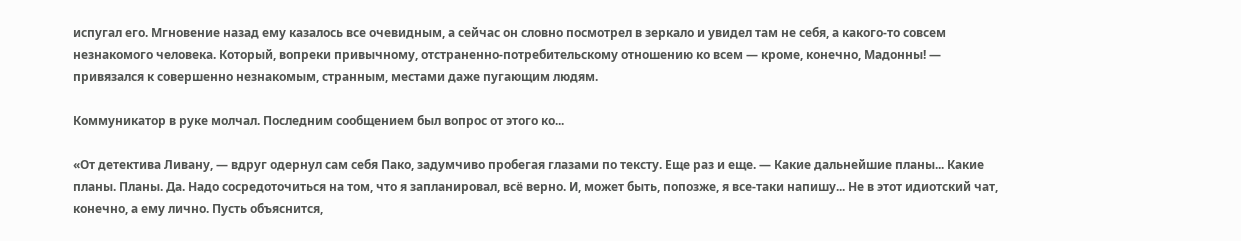испугал его. Мгновение назад ему казалось все очевидным, а сейчас он словно посмотрел в зеркало и увидел там не себя, а какого-то совсем незнакомого человека. Который, вопреки привычному, отстраненно-потребительскому отношению ко всем — кроме, конечно, Мадонны! — привязался к совершенно незнакомым, странным, местами даже пугающим людям.

Коммуникатор в руке молчал. Последним сообщением был вопрос от этого ко...

«От детектива Ливану, — вдруг одернул сам себя Пако, задумчиво пробегая глазами по тексту. Еще раз и еще. — Какие дальнейшие планы... Какие планы. Планы. Да. Надо сосредоточиться на том, что я запланировал, всё верно. И, может быть, попозже, я все-таки напишу... Не в этот идиотский чат, конечно, а ему лично. Пусть объяснится,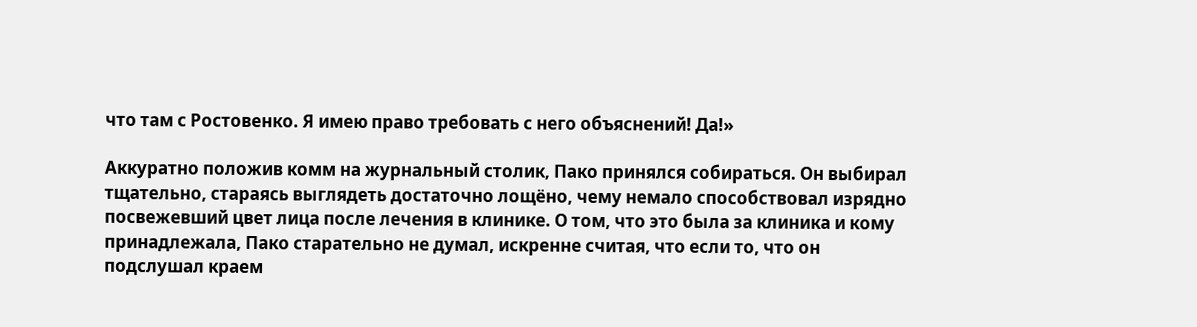что там с Ростовенко. Я имею право требовать с него объяснений! Да!»

Аккуратно положив комм на журнальный столик, Пако принялся собираться. Он выбирал тщательно, стараясь выглядеть достаточно лощёно, чему немало способствовал изрядно посвежевший цвет лица после лечения в клинике. О том, что это была за клиника и кому принадлежала, Пако старательно не думал, искренне считая, что если то, что он подслушал краем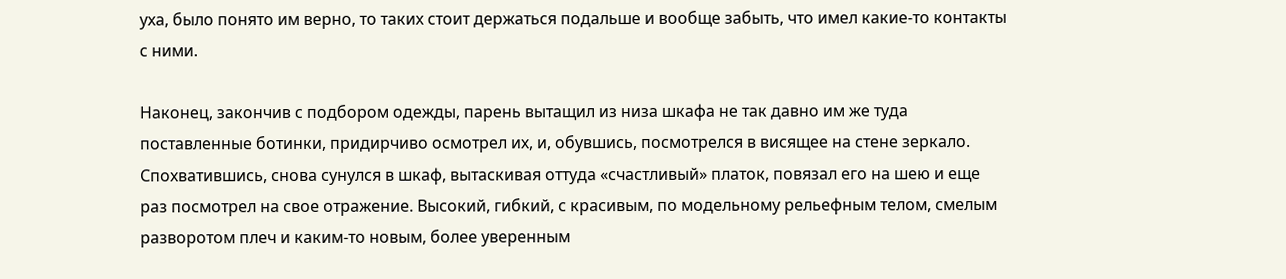уха, было понято им верно, то таких стоит держаться подальше и вообще забыть, что имел какие-то контакты с ними.

Наконец, закончив с подбором одежды, парень вытащил из низа шкафа не так давно им же туда поставленные ботинки, придирчиво осмотрел их, и, обувшись, посмотрелся в висящее на стене зеркало. Спохватившись, снова сунулся в шкаф, вытаскивая оттуда «счастливый» платок, повязал его на шею и еще раз посмотрел на свое отражение. Высокий, гибкий, с красивым, по модельному рельефным телом, смелым разворотом плеч и каким-то новым, более уверенным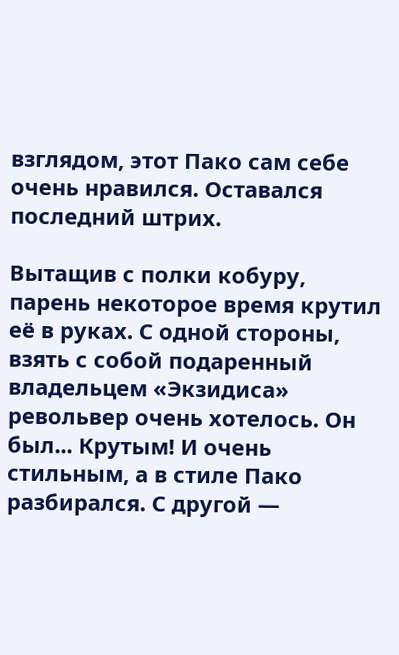взглядом, этот Пако сам себе очень нравился. Оставался последний штрих.

Вытащив с полки кобуру, парень некоторое время крутил её в руках. С одной стороны, взять с собой подаренный владельцем «Экзидиса» револьвер очень хотелось. Он был... Крутым! И очень стильным, а в стиле Пако разбирался. С другой —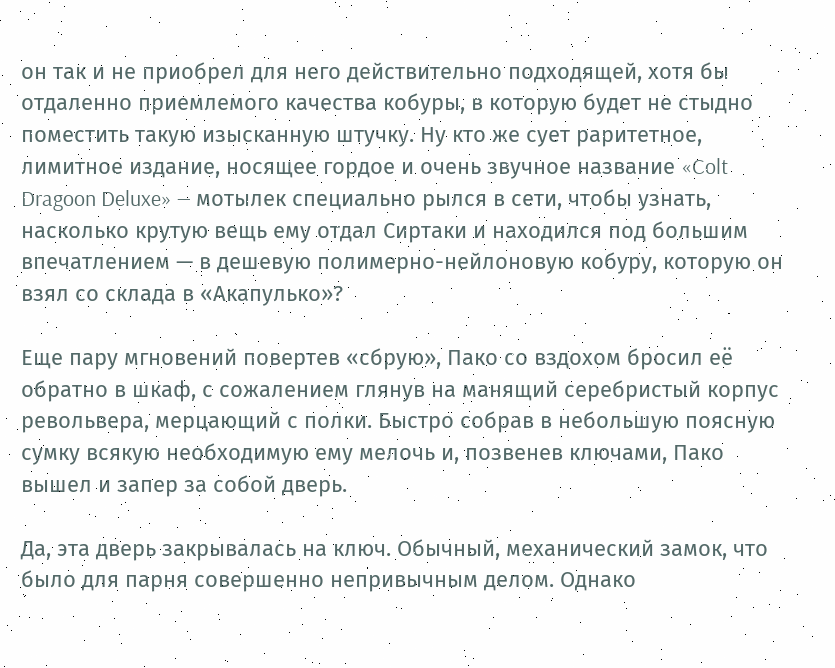он так и не приобрел для него действительно подходящей, хотя бы отдаленно приемлемого качества кобуры, в которую будет не стыдно поместить такую изысканную штучку. Ну кто же сует раритетное, лимитное издание, носящее гордое и очень звучное название «Colt Dragoon Deluxe» — мотылек специально рылся в сети, чтобы узнать, насколько крутую вещь ему отдал Сиртаки и находился под большим впечатлением — в дешевую полимерно-нейлоновую кобуру, которую он взял со склада в «Акапулько»?

Еще пару мгновений повертев «сбрую», Пако со вздохом бросил её обратно в шкаф, с сожалением глянув на манящий серебристый корпус револьвера, мерцающий с полки. Быстро собрав в небольшую поясную сумку всякую необходимую ему мелочь и, позвенев ключами, Пако вышел и запер за собой дверь.

Да, эта дверь закрывалась на ключ. Обычный, механический замок, что было для парня совершенно непривычным делом. Однако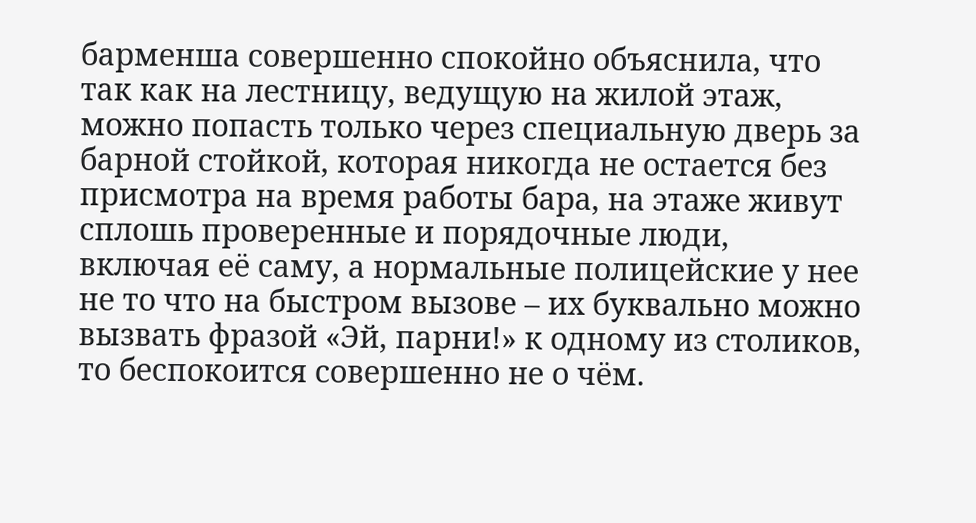барменша совершенно спокойно объяснила, что так как на лестницу, ведущую на жилой этаж, можно попасть только через специальную дверь за барной стойкой, которая никогда не остается без присмотра на время работы бара, на этаже живут сплошь проверенные и порядочные люди, включая её саму, а нормальные полицейские у нее не то что на быстром вызове – их буквально можно вызвать фразой «Эй, парни!» к одному из столиков, то беспокоится совершенно не о чём.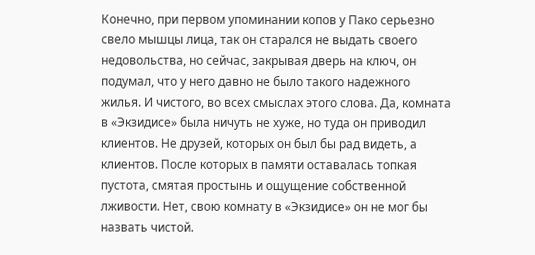Конечно, при первом упоминании копов у Пако серьезно свело мышцы лица, так он старался не выдать своего недовольства, но сейчас, закрывая дверь на ключ, он подумал, что у него давно не было такого надежного жилья. И чистого, во всех смыслах этого слова. Да, комната в «Экзидисе» была ничуть не хуже, но туда он приводил клиентов. Не друзей, которых он был бы рад видеть, а клиентов. После которых в памяти оставалась топкая пустота, смятая простынь и ощущение собственной лживости. Нет, свою комнату в «Экзидисе» он не мог бы назвать чистой.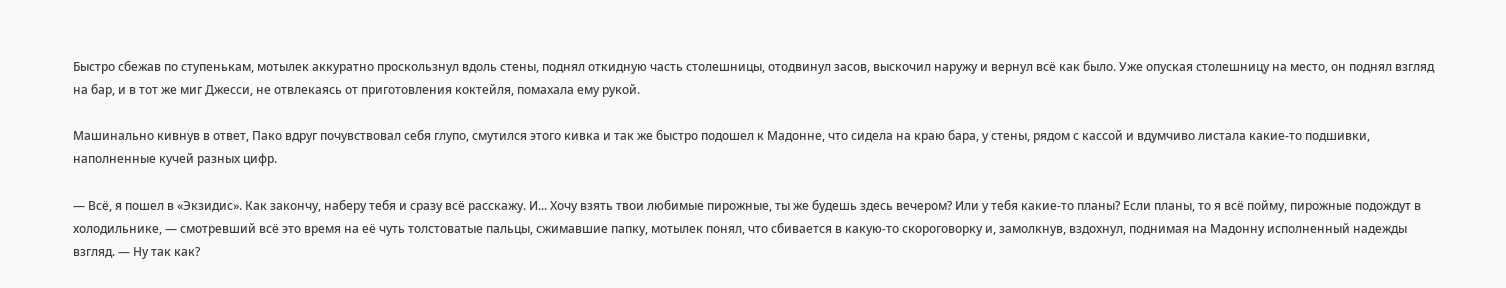Быстро сбежав по ступенькам, мотылек аккуратно проскользнул вдоль стены, поднял откидную часть столешницы, отодвинул засов, выскочил наружу и вернул всё как было. Уже опуская столешницу на место, он поднял взгляд на бар, и в тот же миг Джесси, не отвлекаясь от приготовления коктейля, помахала ему рукой.

Машинально кивнув в ответ, Пако вдруг почувствовал себя глупо, смутился этого кивка и так же быстро подошел к Мадонне, что сидела на краю бара, у стены, рядом с кассой и вдумчиво листала какие-то подшивки, наполненные кучей разных цифр.

— Всё, я пошел в «Экзидис». Как закончу, наберу тебя и сразу всё расскажу. И... Хочу взять твои любимые пирожные, ты же будешь здесь вечером? Или у тебя какие-то планы? Если планы, то я всё пойму, пирожные подождут в холодильнике, — смотревший всё это время на её чуть толстоватые пальцы, сжимавшие папку, мотылек понял, что сбивается в какую-то скороговорку и, замолкнув, вздохнул, поднимая на Мадонну исполненный надежды взгляд. — Ну так как?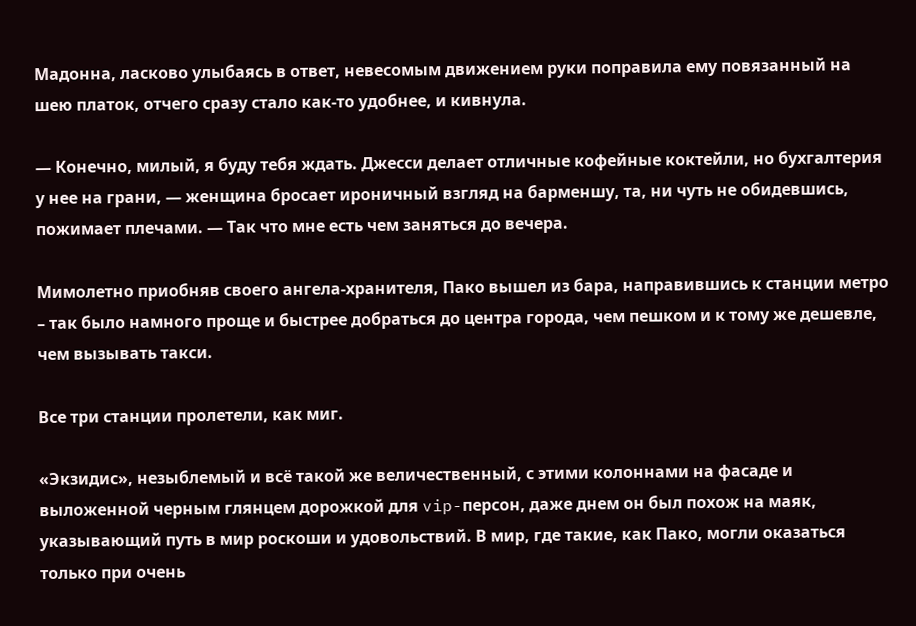Мадонна, ласково улыбаясь в ответ, невесомым движением руки поправила ему повязанный на шею платок, отчего сразу стало как-то удобнее, и кивнула.

— Конечно, милый, я буду тебя ждать. Джесси делает отличные кофейные коктейли, но бухгалтерия у нее на грани, — женщина бросает ироничный взгляд на барменшу, та, ни чуть не обидевшись, пожимает плечами. — Так что мне есть чем заняться до вечера.

Мимолетно приобняв своего ангела-хранителя, Пако вышел из бара, направившись к станции метро – так было намного проще и быстрее добраться до центра города, чем пешком и к тому же дешевле, чем вызывать такси.

Все три станции пролетели, как миг.

«Экзидис», незыблемый и всё такой же величественный, с этими колоннами на фасаде и выложенной черным глянцем дорожкой для vip-персон, даже днем он был похож на маяк, указывающий путь в мир роскоши и удовольствий. В мир, где такие, как Пако, могли оказаться только при очень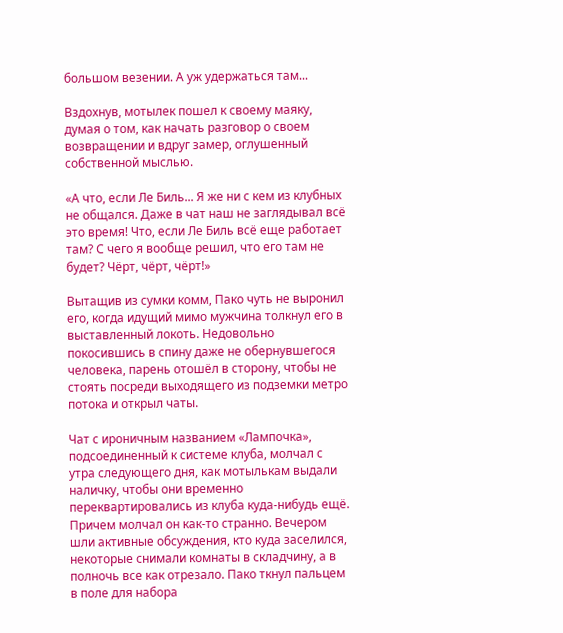большом везении. А уж удержаться там...

Вздохнув, мотылек пошел к своему маяку, думая о том, как начать разговор о своем возвращении и вдруг замер, оглушенный собственной мыслью.

«А что, если Ле Биль... Я же ни с кем из клубных не общался. Даже в чат наш не заглядывал всё это время! Что, если Ле Биль всё еще работает там? С чего я вообще решил, что его там не будет? Чёрт, чёрт, чёрт!»

Вытащив из сумки комм, Пако чуть не выронил его, когда идущий мимо мужчина толкнул его в выставленный локоть. Недовольно покосившись в спину даже не обернувшегося человека, парень отошёл в сторону, чтобы не стоять посреди выходящего из подземки метро потока и открыл чаты.

Чат с ироничным названием «Лампочка», подсоединенный к системе клуба, молчал с утра следующего дня, как мотылькам выдали наличку, чтобы они временно переквартировались из клуба куда-нибудь ещё. Причем молчал он как-то странно. Вечером шли активные обсуждения, кто куда заселился, некоторые снимали комнаты в складчину, а в полночь все как отрезало. Пако ткнул пальцем в поле для набора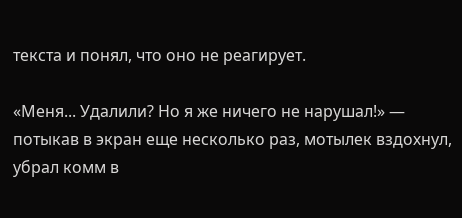текста и понял, что оно не реагирует.

«Меня... Удалили? Но я же ничего не нарушал!» — потыкав в экран еще несколько раз, мотылек вздохнул, убрал комм в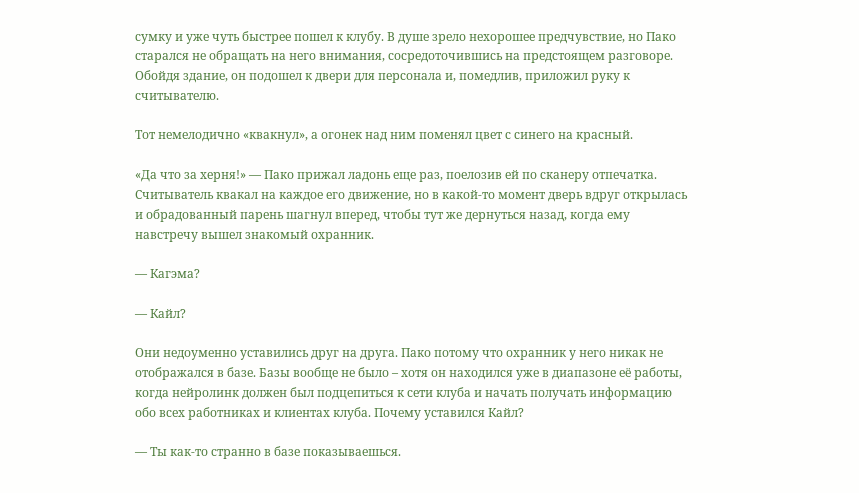сумку и уже чуть быстрее пошел к клубу. В душе зрело нехорошее предчувствие, но Пако старался не обращать на него внимания, сосредоточившись на предстоящем разговоре. Обойдя здание, он подошел к двери для персонала и, помедлив, приложил руку к считывателю.

Тот немелодично «квакнул», а огонек над ним поменял цвет с синего на красный.

«Да что за херня!» — Пако прижал ладонь еще раз, поелозив ей по сканеру отпечатка. Считыватель квакал на каждое его движение, но в какой-то момент дверь вдруг открылась и обрадованный парень шагнул вперед, чтобы тут же дернуться назад, когда ему навстречу вышел знакомый охранник.

— Кагэма?

— Кайл?

Они недоуменно уставились друг на друга. Пако потому что охранник у него никак не отображался в базе. Базы вообще не было – хотя он находился уже в диапазоне её работы, когда нейролинк должен был подцепиться к сети клуба и начать получать информацию обо всех работниках и клиентах клуба. Почему уставился Кайл?

— Ты как-то странно в базе показываешься.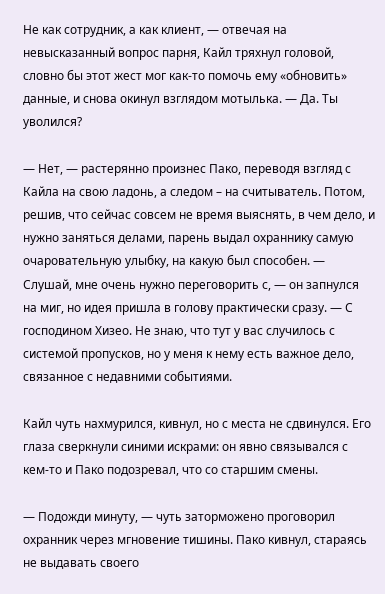Не как сотрудник, а как клиент, — отвечая на невысказанный вопрос парня, Кайл тряхнул головой, словно бы этот жест мог как-то помочь ему «обновить» данные, и снова окинул взглядом мотылька. — Да. Ты уволился?

— Нет, — растерянно произнес Пако, переводя взгляд с Кайла на свою ладонь, а следом – на считыватель. Потом, решив, что сейчас совсем не время выяснять, в чем дело, и нужно заняться делами, парень выдал охраннику самую очаровательную улыбку, на какую был способен. — Слушай, мне очень нужно переговорить с, — он запнулся на миг, но идея пришла в голову практически сразу. — С господином Хизео. Не знаю, что тут у вас случилось с системой пропусков, но у меня к нему есть важное дело, связанное с недавними событиями.

Кайл чуть нахмурился, кивнул, но с места не сдвинулся. Его глаза сверкнули синими искрами: он явно связывался с кем-то и Пако подозревал, что со старшим смены.

— Подожди минуту, — чуть заторможено проговорил охранник через мгновение тишины. Пако кивнул, стараясь не выдавать своего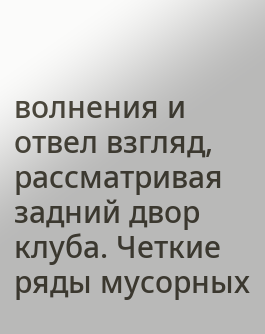волнения и отвел взгляд, рассматривая задний двор клуба. Четкие ряды мусорных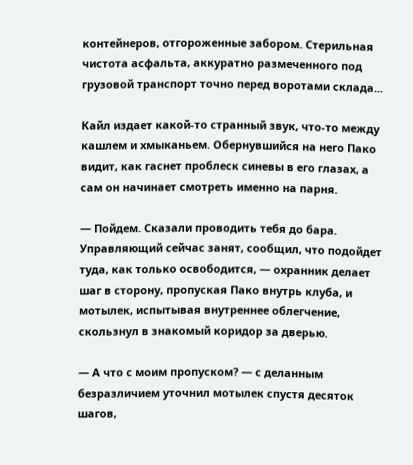контейнеров, отгороженные забором. Стерильная чистота асфальта, аккуратно размеченного под грузовой транспорт точно перед воротами склада...

Кайл издает какой-то странный звук, что-то между кашлем и хмыканьем. Обернувшийся на него Пако видит, как гаснет проблеск синевы в его глазах, а сам он начинает смотреть именно на парня.

— Пойдем. Сказали проводить тебя до бара. Управляющий сейчас занят, сообщил, что подойдет туда, как только освободится, — охранник делает шаг в сторону, пропуская Пако внутрь клуба, и мотылек, испытывая внутреннее облегчение, скользнул в знакомый коридор за дверью.

— А что с моим пропуском? — с деланным безразличием уточнил мотылек спустя десяток шагов,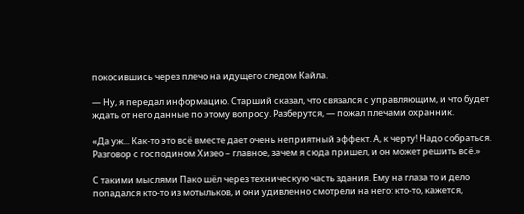покосившись через плечо на идущего следом Кайла.

— Ну, я передал информацию. Старший сказал, что связался с управляющим, и что будет ждать от него данные по этому вопросу. Разберутся, — пожал плечами охранник.

«Да уж... Как-то это всё вместе дает очень неприятный эффект. А, к черту! Надо собраться. Разговор с господином Хизео – главное, зачем я сюда пришел, и он может решить всё.»

С такими мыслями Пако шёл через техническую часть здания. Ему на глаза то и дело попадался кто-то из мотыльков, и они удивленно смотрели на него: кто-то, кажется,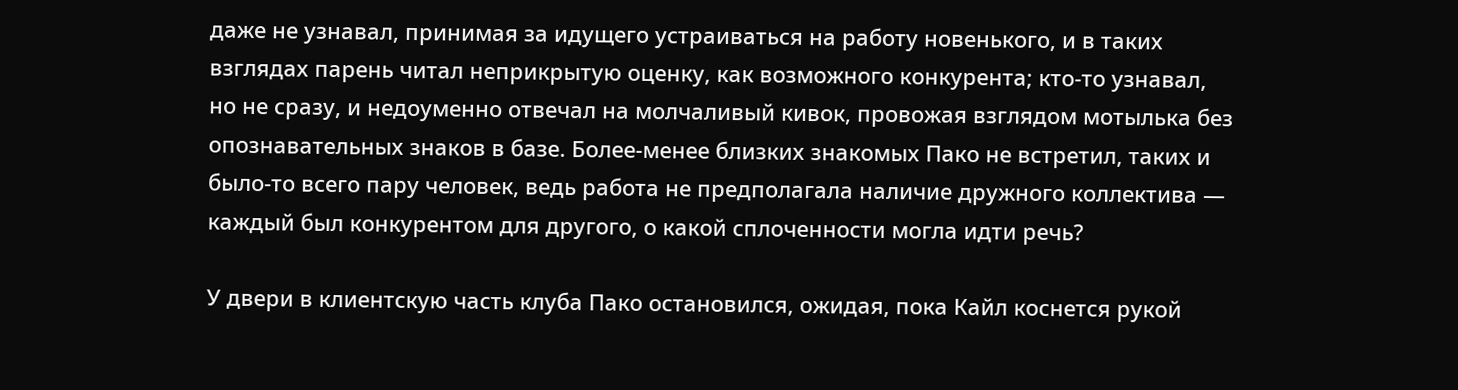даже не узнавал, принимая за идущего устраиваться на работу новенького, и в таких взглядах парень читал неприкрытую оценку, как возможного конкурента; кто-то узнавал, но не сразу, и недоуменно отвечал на молчаливый кивок, провожая взглядом мотылька без опознавательных знаков в базе. Более-менее близких знакомых Пако не встретил, таких и было-то всего пару человек, ведь работа не предполагала наличие дружного коллектива — каждый был конкурентом для другого, о какой сплоченности могла идти речь?

У двери в клиентскую часть клуба Пако остановился, ожидая, пока Кайл коснется рукой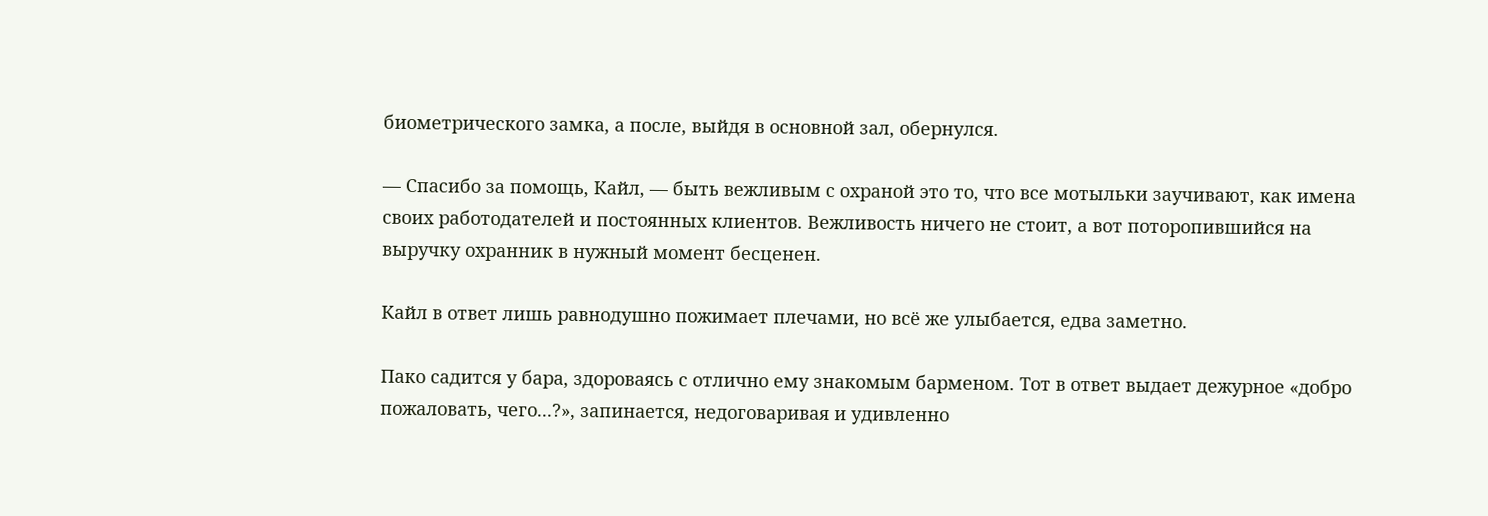биометрического замка, а после, выйдя в основной зал, обернулся.

— Спасибо за помощь, Кайл, — быть вежливым с охраной это то, что все мотыльки заучивают, как имена своих работодателей и постоянных клиентов. Вежливость ничего не стоит, а вот поторопившийся на выручку охранник в нужный момент бесценен.

Кайл в ответ лишь равнодушно пожимает плечами, но всё же улыбается, едва заметно.

Пако садится у бара, здороваясь с отлично ему знакомым барменом. Тот в ответ выдает дежурное «добро пожаловать, чего...?», запинается, недоговаривая и удивленно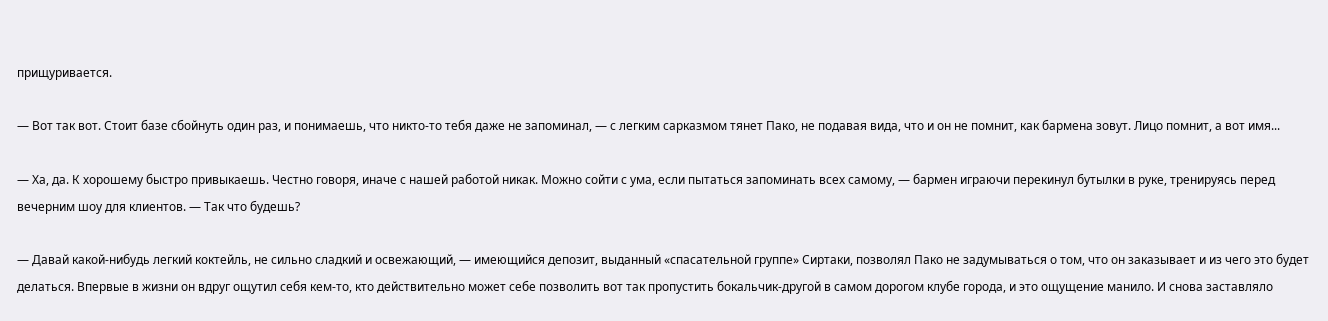прищуривается.

— Вот так вот. Стоит базе сбойнуть один раз, и понимаешь, что никто-то тебя даже не запоминал, — с легким сарказмом тянет Пако, не подавая вида, что и он не помнит, как бармена зовут. Лицо помнит, а вот имя...

— Ха, да. К хорошему быстро привыкаешь. Честно говоря, иначе с нашей работой никак. Можно сойти с ума, если пытаться запоминать всех самому, — бармен играючи перекинул бутылки в руке, тренируясь перед вечерним шоу для клиентов. — Так что будешь?

— Давай какой-нибудь легкий коктейль, не сильно сладкий и освежающий, — имеющийся депозит, выданный «спасательной группе» Сиртаки, позволял Пако не задумываться о том, что он заказывает и из чего это будет делаться. Впервые в жизни он вдруг ощутил себя кем-то, кто действительно может себе позволить вот так пропустить бокальчик-другой в самом дорогом клубе города, и это ощущение манило. И снова заставляло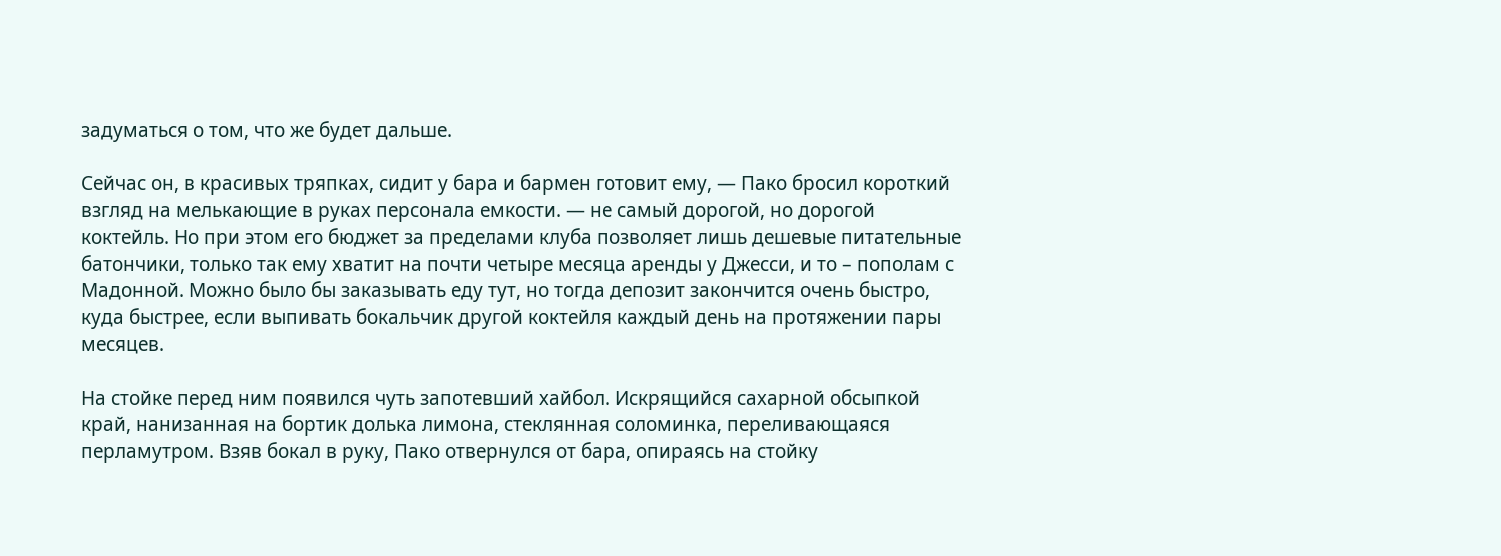задуматься о том, что же будет дальше.

Сейчас он, в красивых тряпках, сидит у бара и бармен готовит ему, — Пако бросил короткий взгляд на мелькающие в руках персонала емкости. — не самый дорогой, но дорогой коктейль. Но при этом его бюджет за пределами клуба позволяет лишь дешевые питательные батончики, только так ему хватит на почти четыре месяца аренды у Джесси, и то – пополам с Мадонной. Можно было бы заказывать еду тут, но тогда депозит закончится очень быстро, куда быстрее, если выпивать бокальчик другой коктейля каждый день на протяжении пары месяцев.

На стойке перед ним появился чуть запотевший хайбол. Искрящийся сахарной обсыпкой край, нанизанная на бортик долька лимона, стеклянная соломинка, переливающаяся перламутром. Взяв бокал в руку, Пако отвернулся от бара, опираясь на стойку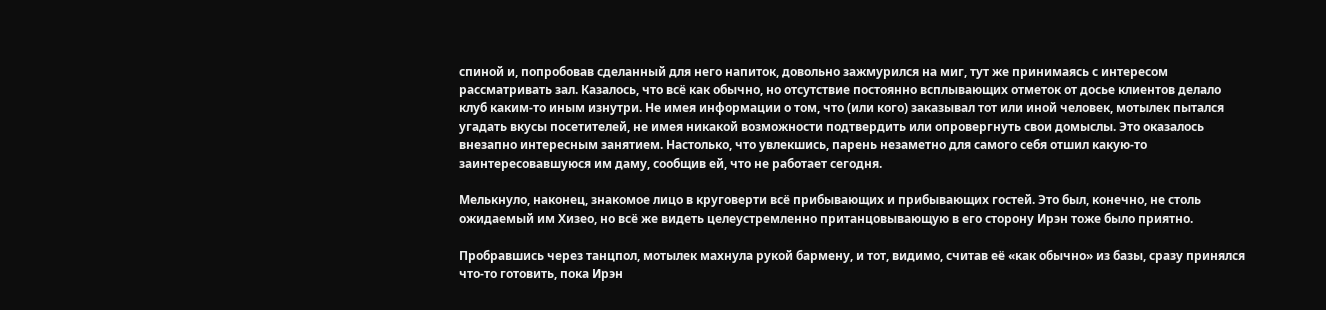спиной и, попробовав сделанный для него напиток, довольно зажмурился на миг, тут же принимаясь с интересом рассматривать зал. Казалось, что всё как обычно, но отсутствие постоянно всплывающих отметок от досье клиентов делало клуб каким-то иным изнутри. Не имея информации о том, что (или кого) заказывал тот или иной человек, мотылек пытался угадать вкусы посетителей, не имея никакой возможности подтвердить или опровергнуть свои домыслы. Это оказалось внезапно интересным занятием. Настолько, что увлекшись, парень незаметно для самого себя отшил какую-то заинтересовавшуюся им даму, сообщив ей, что не работает сегодня.

Мелькнуло, наконец, знакомое лицо в круговерти всё прибывающих и прибывающих гостей. Это был, конечно, не столь ожидаемый им Хизео, но всё же видеть целеустремленно пританцовывающую в его сторону Ирэн тоже было приятно.

Пробравшись через танцпол, мотылек махнула рукой бармену, и тот, видимо, считав её «как обычно» из базы, сразу принялся что-то готовить, пока Ирэн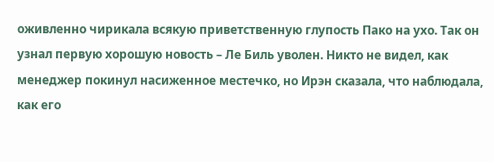оживленно чирикала всякую приветственную глупость Пако на ухо. Так он узнал первую хорошую новость – Ле Биль уволен. Никто не видел, как менеджер покинул насиженное местечко, но Ирэн сказала, что наблюдала, как его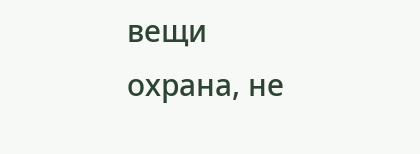вещи охрана, не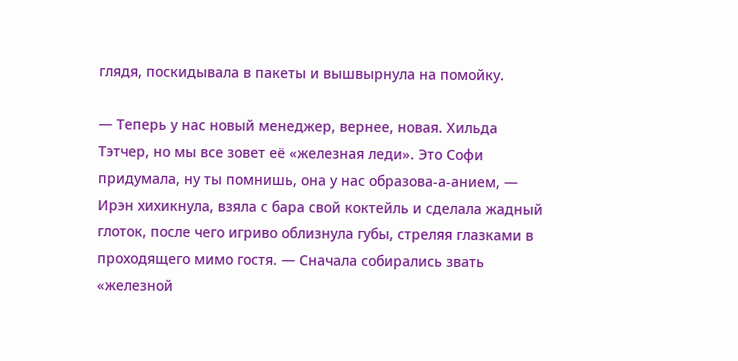глядя, поскидывала в пакеты и вышвырнула на помойку.

— Теперь у нас новый менеджер, вернее, новая. Хильда Тэтчер, но мы все зовет её «железная леди». Это Софи придумала, ну ты помнишь, она у нас образова-а-анием, — Ирэн хихикнула, взяла с бара свой коктейль и сделала жадный глоток, после чего игриво облизнула губы, стреляя глазками в проходящего мимо гостя. — Сначала собирались звать «железной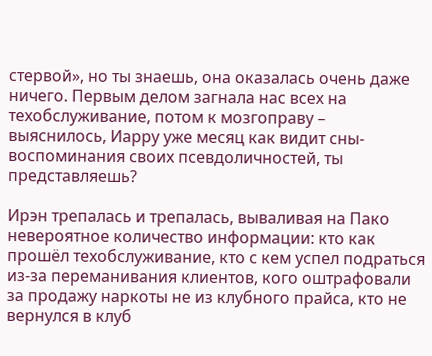стервой», но ты знаешь, она оказалась очень даже ничего. Первым делом загнала нас всех на техобслуживание, потом к мозгоправу – выяснилось, Иарру уже месяц как видит сны-воспоминания своих псевдоличностей, ты представляешь?

Ирэн трепалась и трепалась, вываливая на Пако невероятное количество информации: кто как прошёл техобслуживание, кто с кем успел подраться из-за переманивания клиентов, кого оштрафовали за продажу наркоты не из клубного прайса, кто не вернулся в клуб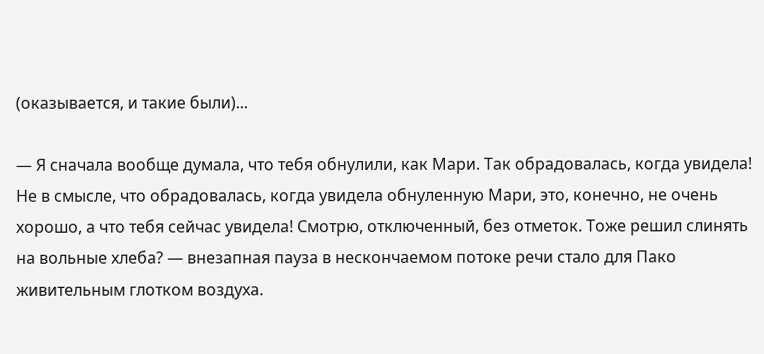(оказывается, и такие были)...

— Я сначала вообще думала, что тебя обнулили, как Мари. Так обрадовалась, когда увидела! Не в смысле, что обрадовалась, когда увидела обнуленную Мари, это, конечно, не очень хорошо, а что тебя сейчас увидела! Смотрю, отключенный, без отметок. Тоже решил слинять на вольные хлеба? — внезапная пауза в нескончаемом потоке речи стало для Пако живительным глотком воздуха.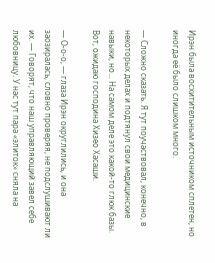Ирэн была восхитительным источником сплетен, но иногда её было слишком много.

— Сложно сказать. Я тут поучаствовал, конечно, в некоторых делах и подтянул свои медицинские навыки, но... На самом деле это какой-то глюк базы. Вот, ожидаю господина Хизео Хасаши.

— О-о-о, — глаза Ирэн округлились, и она заозиралась, словно проверяя, не подслушивают ли их. — Говорят, что наш управляющий завел себе любовницу. У нас тут пара «элиток» сняла на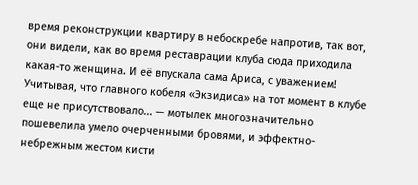время реконструкции квартиру в небоскребе напротив, так вот, они видели, как во время реставрации клуба сюда приходила какая-то женщина. И её впускала сама Ариса, с уважением! Учитывая, что главного кобеля «Экзидиса» на тот момент в клубе еще не присутствовало... — мотылек многозначительно пошевелила умело очерченными бровями, и эффектно-небрежным жестом кисти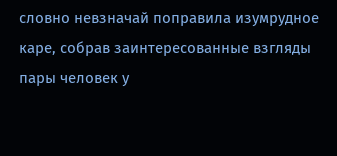словно невзначай поправила изумрудное каре, собрав заинтересованные взгляды пары человек у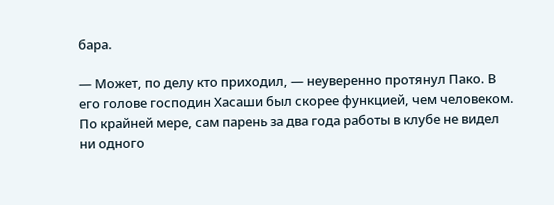бара.

— Может, по делу кто приходил, — неуверенно протянул Пако. В его голове господин Хасаши был скорее функцией, чем человеком. По крайней мере, сам парень за два года работы в клубе не видел ни одного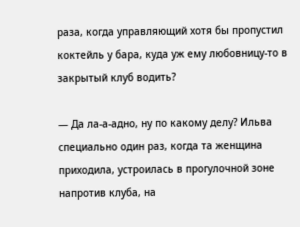раза, когда управляющий хотя бы пропустил коктейль у бара, куда уж ему любовницу-то в закрытый клуб водить?

— Да ла-а-адно, ну по какому делу? Ильва специально один раз, когда та женщина приходила, устроилась в прогулочной зоне напротив клуба, на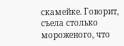скамейке. Говорит, съела столько мороженого, что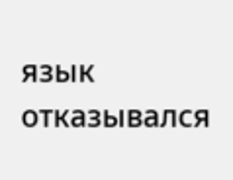язык отказывался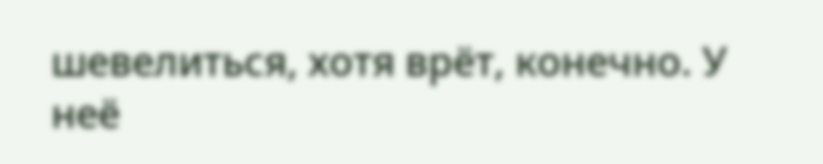шевелиться, хотя врёт, конечно. У неё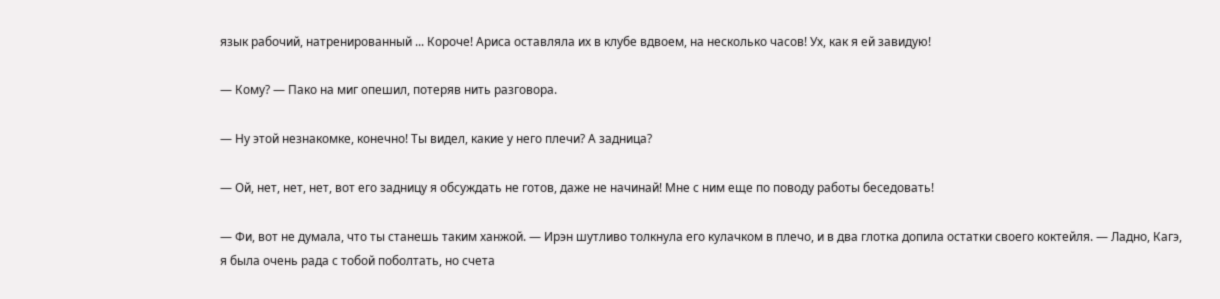язык рабочий, натренированный ... Короче! Ариса оставляла их в клубе вдвоем, на несколько часов! Ух, как я ей завидую!

— Кому? — Пако на миг опешил, потеряв нить разговора.

— Ну этой незнакомке, конечно! Ты видел, какие у него плечи? А задница?

— Ой, нет, нет, нет, вот его задницу я обсуждать не готов, даже не начинай! Мне с ним еще по поводу работы беседовать!

— Фи, вот не думала, что ты станешь таким ханжой. — Ирэн шутливо толкнула его кулачком в плечо, и в два глотка допила остатки своего коктейля. — Ладно, Кагэ, я была очень рада с тобой поболтать, но счета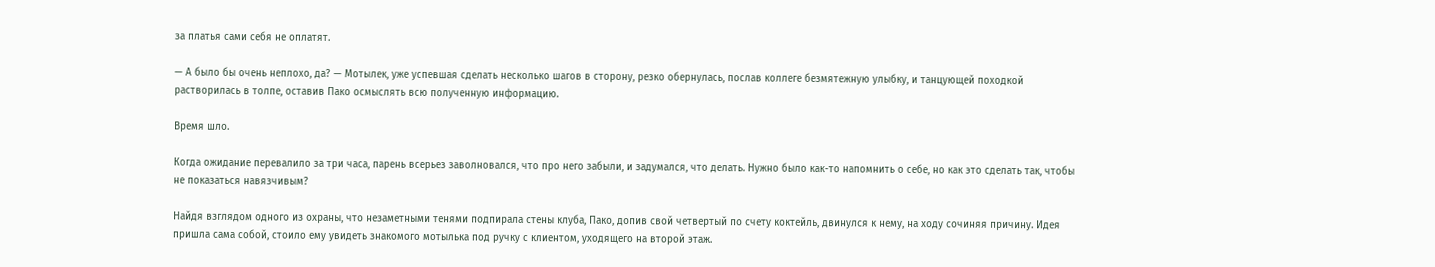за платья сами себя не оплатят.

— А было бы очень неплохо, да? — Мотылек, уже успевшая сделать несколько шагов в сторону, резко обернулась, послав коллеге безмятежную улыбку, и танцующей походкой растворилась в толпе, оставив Пако осмыслять всю полученную информацию.

Время шло.

Когда ожидание перевалило за три часа, парень всерьез заволновался, что про него забыли, и задумался, что делать. Нужно было как-то напомнить о себе, но как это сделать так, чтобы не показаться навязчивым?

Найдя взглядом одного из охраны, что незаметными тенями подпирала стены клуба, Пако, допив свой четвертый по счету коктейль, двинулся к нему, на ходу сочиняя причину. Идея пришла сама собой, стоило ему увидеть знакомого мотылька под ручку с клиентом, уходящего на второй этаж.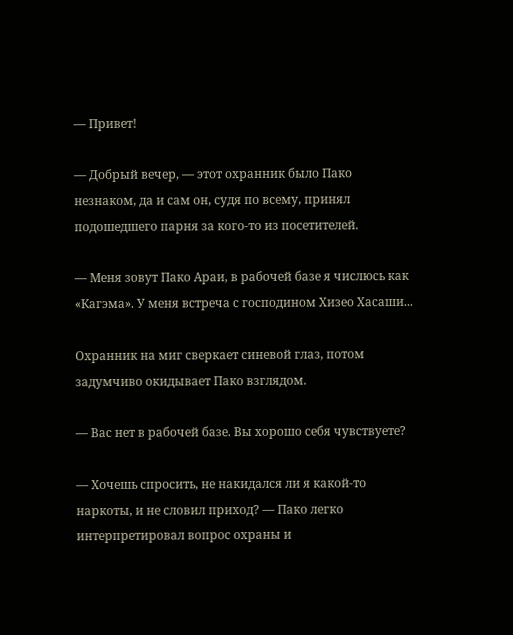— Привет!

— Добрый вечер, — этот охранник было Пако незнаком, да и сам он, судя по всему, принял подошедшего парня за кого-то из посетителей.

— Меня зовут Пако Араи, в рабочей базе я числюсь как «Кагэма». У меня встреча с господином Хизео Хасаши...

Охранник на миг сверкает синевой глаз, потом задумчиво окидывает Пако взглядом.

— Вас нет в рабочей базе. Вы хорошо себя чувствуете?

— Хочешь спросить, не накидался ли я какой-то наркоты, и не словил приход? — Пако легко интерпретировал вопрос охраны и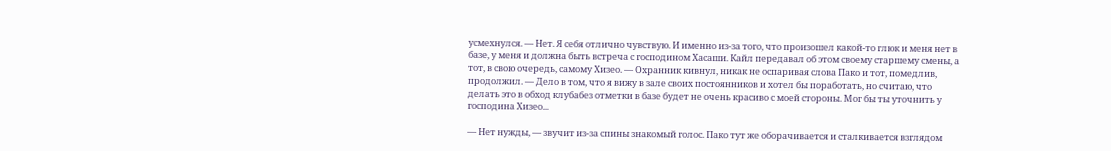усмехнулся. — Нет. Я себя отлично чувствую. И именно из-за того, что произошел какой-то глюк и меня нет в базе, у меня и должна быть встреча с господином Хасаши. Кайл передавал об этом своему старшему смены, а тот, в свою очередь, самому Хизео. — Охранник кивнул, никак не оспаривая слова Пако и тот, помедлив, продолжил. — Дело в том, что я вижу в зале своих постоянников и хотел бы поработать, но считаю, что делать это в обход клубабез отметки в базе будет не очень красиво с моей стороны. Мог бы ты уточнить у господина Хизео...

— Нет нужды, — звучит из-за спины знакомый голос. Пако тут же оборачивается и сталкивается взглядом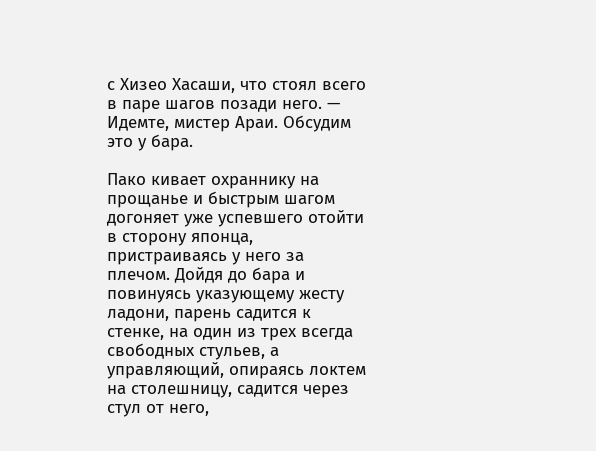с Хизео Хасаши, что стоял всего в паре шагов позади него. — Идемте, мистер Араи. Обсудим это у бара.

Пако кивает охраннику на прощанье и быстрым шагом догоняет уже успевшего отойти в сторону японца, пристраиваясь у него за плечом. Дойдя до бара и повинуясь указующему жесту ладони, парень садится к стенке, на один из трех всегда свободных стульев, а управляющий, опираясь локтем на столешницу, садится через стул от него,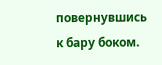повернувшись к бару боком.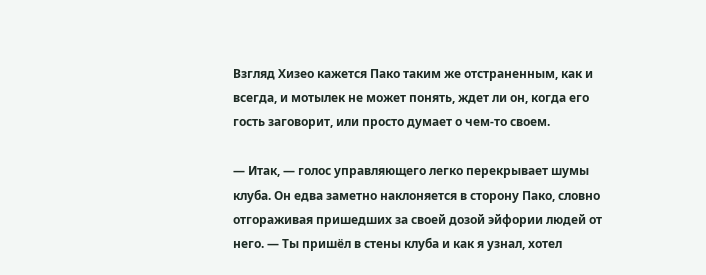Взгляд Хизео кажется Пако таким же отстраненным, как и всегда, и мотылек не может понять, ждет ли он, когда его гость заговорит, или просто думает о чем-то своем.

— Итак, — голос управляющего легко перекрывает шумы клуба. Он едва заметно наклоняется в сторону Пако, словно отгораживая пришедших за своей дозой эйфории людей от него. — Ты пришёл в стены клуба и как я узнал, хотел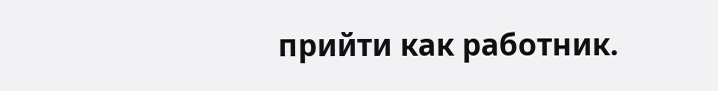прийти как работник.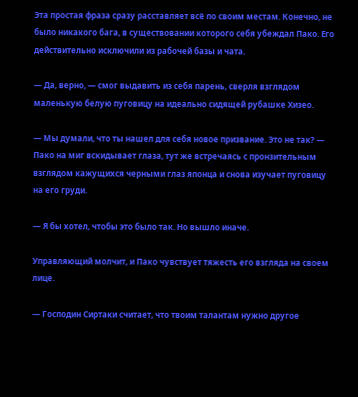Эта простая фраза сразу расставляет всё по своим местам. Конечно, не было никакого бага, в существовании которого себя убеждал Пако. Его действительно исключили из рабочей базы и чата.

— Да, верно, — смог выдавить из себя парень, сверля взглядом маленькую белую пуговицу на идеально сидящей рубашке Хизео.

— Мы думали, что ты нашел для себя новое призвание. Это не так? — Пако на миг вскидывает глаза, тут же встречаясь с пронзительным взглядом кажущихся черными глаз японца и снова изучает пуговицу на его груди.

— Я бы хотел, чтобы это было так. Но вышло иначе.

Управляющий молчит, и Пако чувствует тяжесть его взгляда на своем лице.

— Господин Сиртаки считает, что твоим талантам нужно другое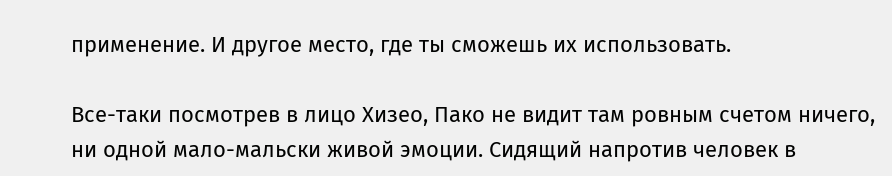применение. И другое место, где ты сможешь их использовать.

Все-таки посмотрев в лицо Хизео, Пако не видит там ровным счетом ничего, ни одной мало-мальски живой эмоции. Сидящий напротив человек в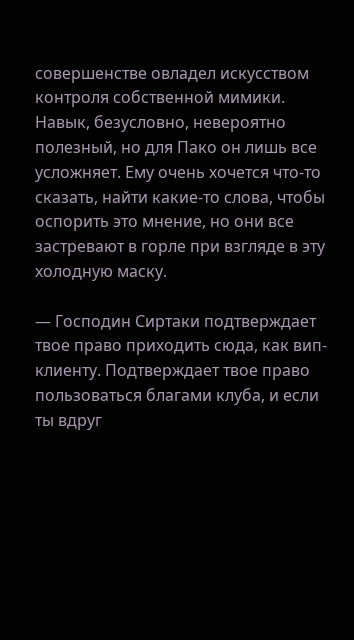совершенстве овладел искусством контроля собственной мимики. Навык, безусловно, невероятно полезный, но для Пако он лишь все усложняет. Ему очень хочется что-то сказать, найти какие-то слова, чтобы оспорить это мнение, но они все застревают в горле при взгляде в эту холодную маску.

— Господин Сиртаки подтверждает твое право приходить сюда, как вип-клиенту. Подтверждает твое право пользоваться благами клуба, и если ты вдруг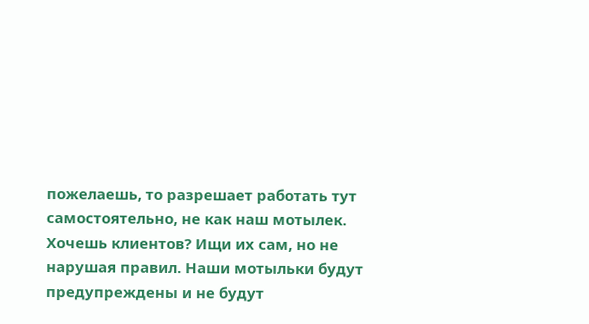пожелаешь, то разрешает работать тут самостоятельно, не как наш мотылек. Хочешь клиентов? Ищи их сам, но не нарушая правил. Наши мотыльки будут предупреждены и не будут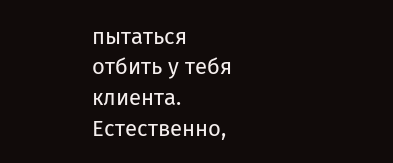пытаться отбить у тебя клиента. Естественно,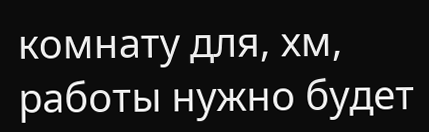комнату для, хм, работы нужно будет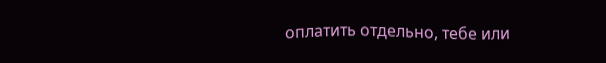оплатить отдельно, тебе или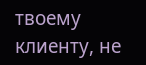твоему клиенту, не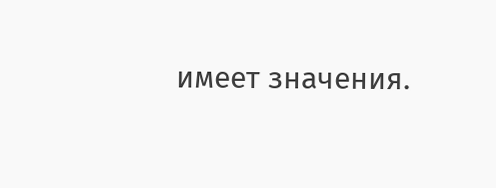имеет значения.